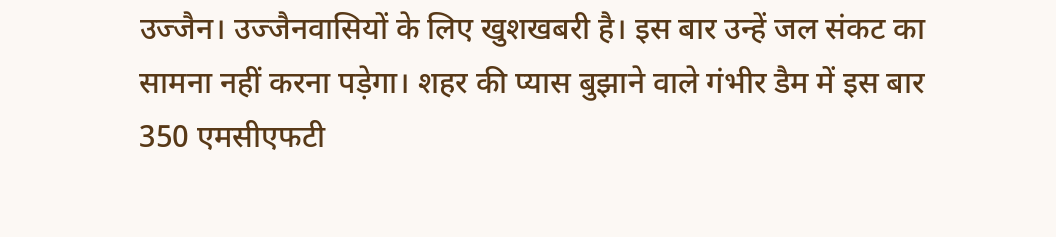उज्जैन। उज्जैनवासियों के लिए खुशखबरी है। इस बार उन्हें जल संकट का सामना नहीं करना पड़ेगा। शहर की प्यास बुझाने वाले गंभीर डैम में इस बार 350 एमसीएफटी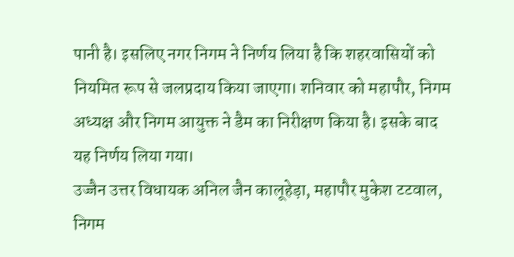पानी है। इसलिए नगर निगम ने निर्णय लिया है कि शहरवासियों को नियमित रूप से जलप्रदाय किया जाएगा। शनिवार को महापौर, निगम अध्यक्ष और निगम आयुक्त ने डैम का निरीक्षण किया है। इसके बाद यह निर्णय लिया गया।
उज्जैन उत्तर विधायक अनिल जैन कालूहेड़ा, महापौर मुकेश टटवाल, निगम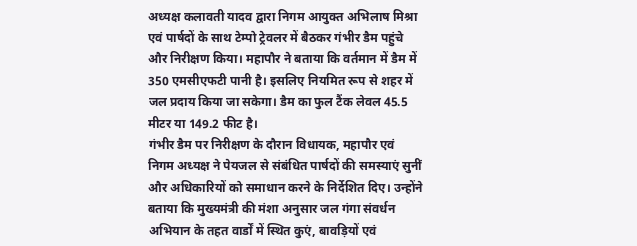अध्यक्ष कलावती यादव द्वारा निगम आयुक्त अभिलाष मिश्रा एवं पार्षदों के साथ टेम्पो ट्रेवलर में बैठकर गंभीर डैम पहुंचे और निरीक्षण किया। महापौर ने बताया कि वर्तमान में डैम में 350 एमसीएफटी पानी है। इसलिए नियमित रूप से शहर में जल प्रदाय किया जा सकेगा। डैम का फुल टैंक लेवल 45.5 मीटर या 149.2 फीट है।
गंभीर डैम पर निरीक्षण के दौरान विधायक, महापौर एवं निगम अध्यक्ष ने पेयजल से संबंधित पार्षदों की समस्याएं सुनीं और अधिकारियों को समाधान करने के निर्देशित दिए। उन्होंने बताया कि मुख्यमंत्री की मंशा अनुसार जल गंगा संवर्धन अभियान के तहत वार्डों में स्थित कुएं, बावड़ियों एवं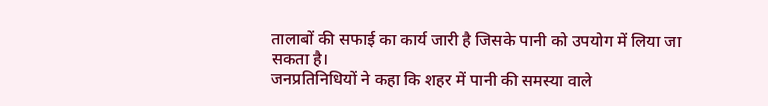तालाबों की सफाई का कार्य जारी है जिसके पानी को उपयोग में लिया जा सकता है।
जनप्रतिनिधियों ने कहा कि शहर में पानी की समस्या वाले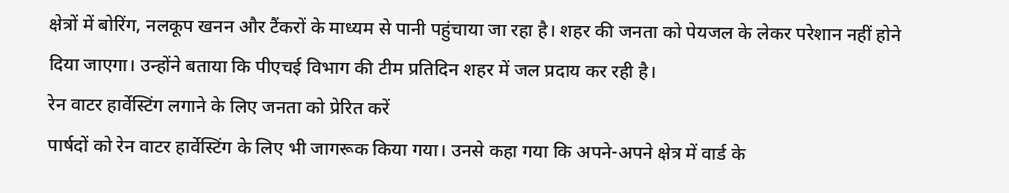क्षेत्रों में बोरिंग, नलकूप खनन और टैंकरों के माध्यम से पानी पहुंचाया जा रहा है। शहर की जनता को पेयजल के लेकर परेशान नहीं होने दिया जाएगा। उन्होंने बताया कि पीएचई विभाग की टीम प्रतिदिन शहर में जल प्रदाय कर रही है।
रेन वाटर हार्वेस्टिंग लगाने के लिए जनता को प्रेरित करें
पार्षदों को रेन वाटर हार्वेस्टिंग के लिए भी जागरूक किया गया। उनसे कहा गया कि अपने-अपने क्षेत्र में वार्ड के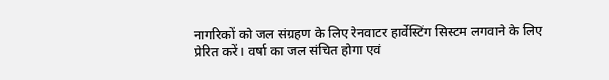नागरिकों को जल संग्रहण के लिए रेनवाटर हार्वेस्टिंग सिस्टम लगवाने के लिए प्रेरित करें। वर्षा का जल संचित होगा एवं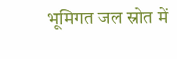भूमिगत जल स्रोत में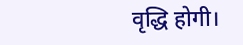वृद्धि होगी।